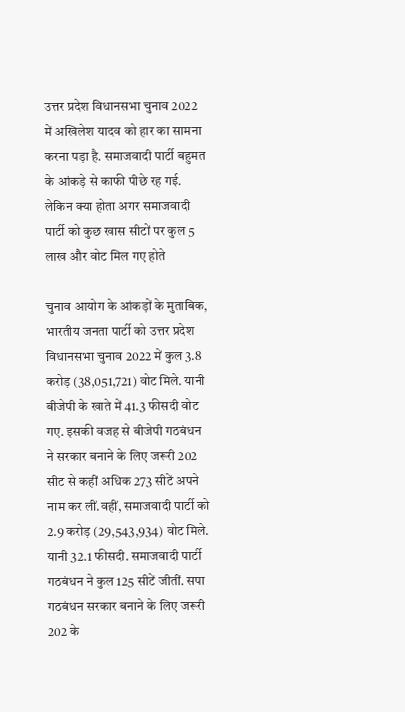उत्तर प्रदेश विधानसभा चुनाव 2022 में अखिलेश यादव को हार का सामना करना पड़ा है. समाजवादी पार्टी बहुमत के आंकड़े से काफी पीछे रह गई. लेकिन क्या होता अगर समाजवादी पार्टी को कुछ खास सीटों पर कुल 5 लाख और वोट मिल गए होते

चुनाव आयोग के आंकड़ों के मुताबिक, भारतीय जनता पार्टी को उत्तर प्रदेश विधानसभा चुनाव 2022 में कुल 3.8 करोड़ (38,051,721) वोट मिले. यानी बीजेपी के खाते में 41.3 फीसदी वोट गए. इसकी वजह से बीजेपी गठबंधन ने सरकार बनाने के लिए जरूरी 202 सीट से कहीं अधिक 273 सीटें अपने नाम कर लीं.वहीं, समाजवादी पार्टी को 2.9 करोड़ (29,543,934) वोट मिले. यानी 32.1 फीसदी. समाजवादी पार्टी गठबंधन ने कुल 125 सीटें जीतीं. सपा गठबंधन सरकार बनाने के लिए जरूरी 202 के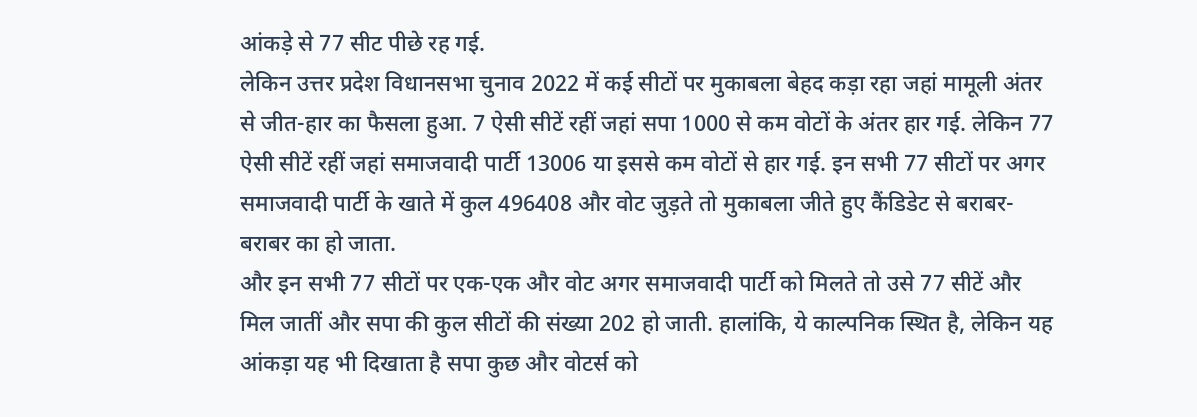आंकड़े से 77 सीट पीछे रह गई.
लेकिन उत्तर प्रदेश विधानसभा चुनाव 2022 में कई सीटों पर मुकाबला बेहद कड़ा रहा जहां मामूली अंतर से जीत-हार का फैसला हुआ. 7 ऐसी सीटें रहीं जहां सपा 1000 से कम वोटों के अंतर हार गई. लेकिन 77 ऐसी सीटें रहीं जहां समाजवादी पार्टी 13006 या इससे कम वोटों से हार गई. इन सभी 77 सीटों पर अगर समाजवादी पार्टी के खाते में कुल 496408 और वोट जुड़ते तो मुकाबला जीते हुए कैंडिडेट से बराबर-बराबर का हो जाता.
और इन सभी 77 सीटों पर एक-एक और वोट अगर समाजवादी पार्टी को मिलते तो उसे 77 सीटें और मिल जातीं और सपा की कुल सीटों की संख्या 202 हो जाती. हालांकि, ये काल्पनिक स्थित है, लेकिन यह आंकड़ा यह भी दिखाता है सपा कुछ और वोटर्स को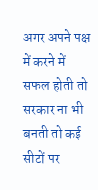अगर अपने पक्ष में करने में सफल होती तो सरकार ना भी बनती तो कई सीटों पर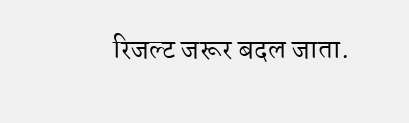रिजल्ट जरूर बदल जाता.